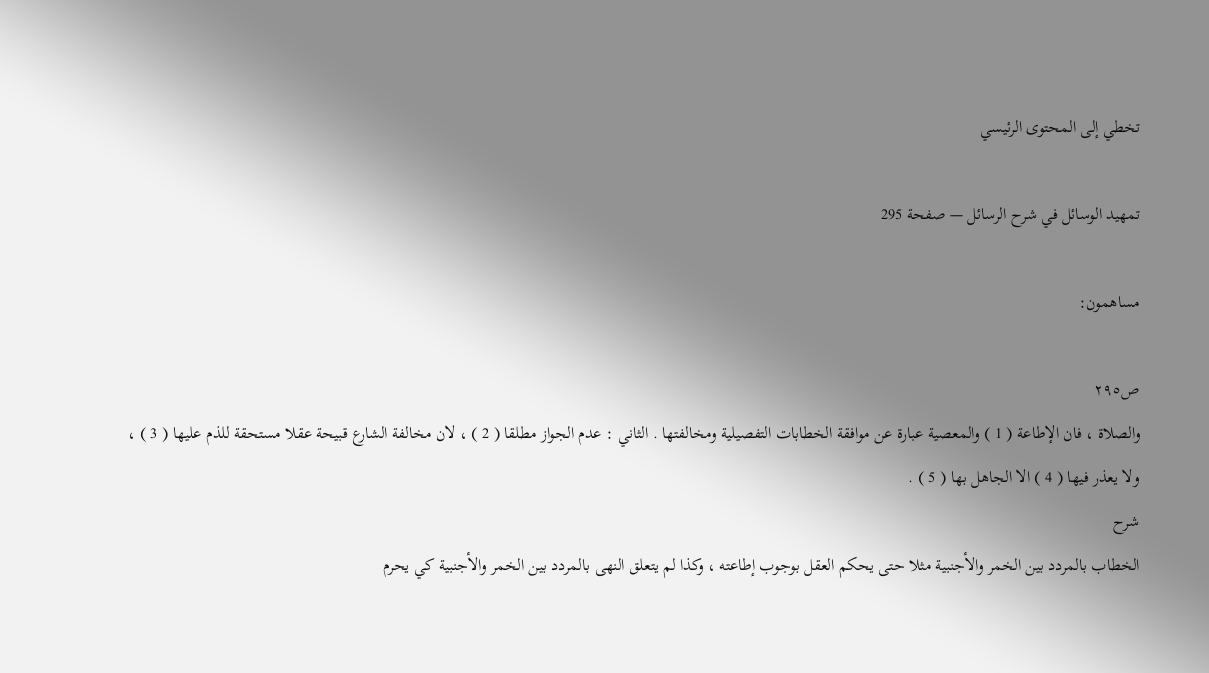تخطي إلى المحتوى الرئيسي

تمهيد الوسائل في شرح الرسائل — صفحة 295

مساهمون:

ص٢٩٥
والصلاة ، فان الإطاعة ( 1 ) والمعصية عبارة عن موافقة الخطابات التفصيلية ومخالفتها . الثاني : عدم الجواز مطلقا ( 2 ) ، لان مخالفة الشارع قبيحة عقلا مستحقة للذم عليها ( 3 ) ، ولا يعذر فيها ( 4 ) الا الجاهل بها ( 5 ) .
شرح
الخطاب بالمردد بين الخمر والأجنبية مثلا حتى يحكم العقل بوجوب إطاعته ، وكذا لم يتعلق النهى بالمردد بين الخمر والأجنبية كي يحرم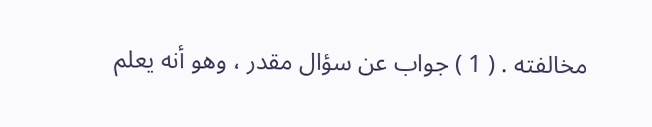مخالفته . ( 1 ) جواب عن سؤال مقدر ، وهو أنه يعلم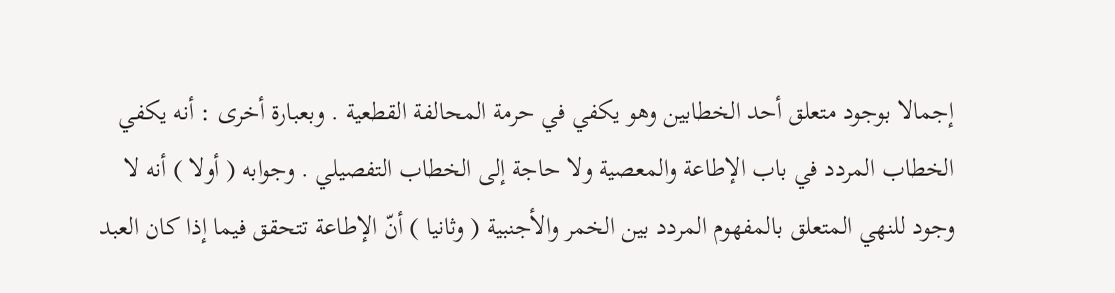إجمالا بوجود متعلق أحد الخطابين وهو يكفي في حرمة المحالفة القطعية . وبعبارة أخرى : أنه يكفي الخطاب المردد في باب الإطاعة والمعصية ولا حاجة إلى الخطاب التفصيلي . وجوابه ( أولا ) أنه لا وجود للنهي المتعلق بالمفهوم المردد بين الخمر والأجنبية ( وثانيا ) أنّ الإطاعة تتحقق فيما إذا كان العبد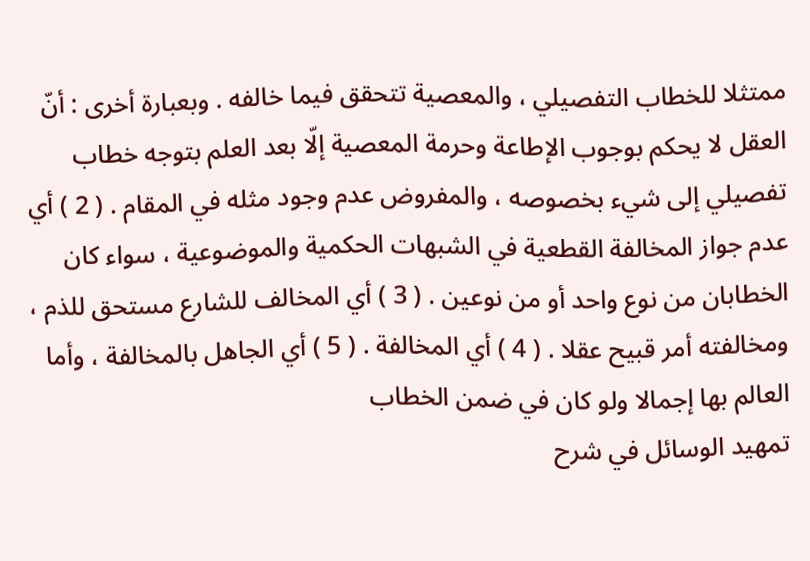ممتثلا للخطاب التفصيلي ، والمعصية تتحقق فيما خالفه . وبعبارة أخرى : أنّ العقل لا يحكم بوجوب الإطاعة وحرمة المعصية إلّا بعد العلم بتوجه خطاب تفصيلي إلى شيء بخصوصه ، والمفروض عدم وجود مثله في المقام . ( 2 ) أي عدم جواز المخالفة القطعية في الشبهات الحكمية والموضوعية ، سواء كان الخطابان من نوع واحد أو من نوعين . ( 3 ) أي المخالف للشارع مستحق للذم ، ومخالفته أمر قبيح عقلا . ( 4 ) أي المخالفة . ( 5 ) أي الجاهل بالمخالفة ، وأما العالم بها إجمالا ولو كان في ضمن الخطاب
تمهيد الوسائل في شرح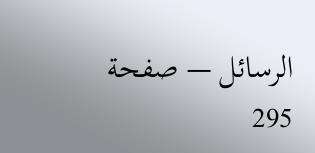الرسائل — صفحة 295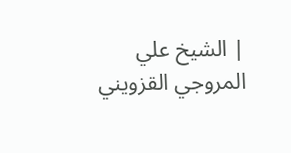| الشيخ علي المروجي القزويني